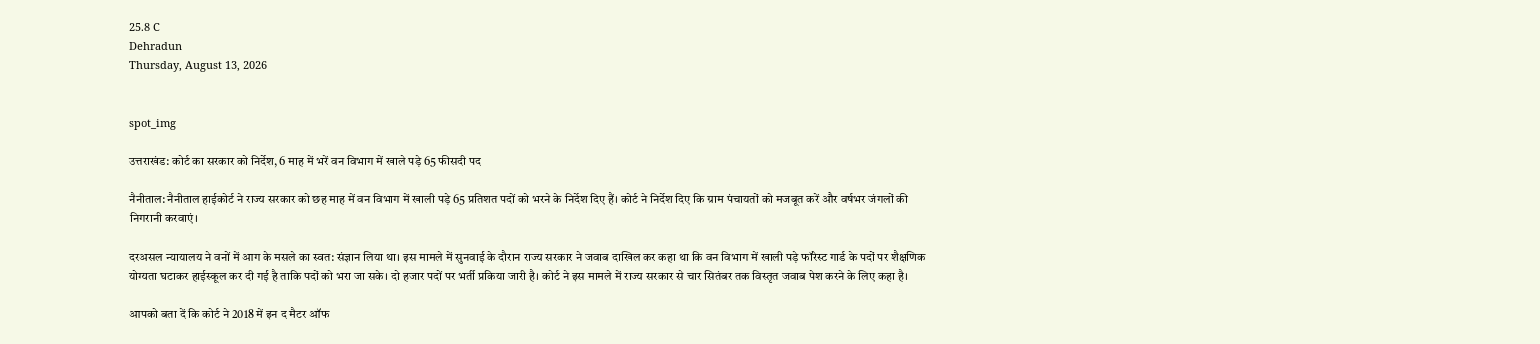25.8 C
Dehradun
Thursday, August 13, 2026


spot_img

उत्तराखंड: कोर्ट का सरकार को निर्देश, 6 माह में भरें वन विभाग में खाले पड़े 65 फीसदी पद

नैनीताल: नैनीताल हाईकोर्ट ने राज्य सरकार को छह माह में वन विभाग में खाली पड़े 65 प्रतिशत पदों को भरने के निर्देश दिए हैं। कोर्ट ने निर्देश दिए कि ग्राम पंचायतों को मजबूत करें और वर्षभर जंगलों की निगरानी करवाएं।

दरअसल न्यायालय ने वनों में आग के मसले का स्वत: संज्ञान लिया था। इस मामले में सुनवाई के दौरान राज्य सरकार ने जवाब दाखिल कर कहा था कि वन विभाग में खाली पड़े फॉरेस्ट गार्ड के पदों पर शैक्षणिक योग्यता घटाकर हाईस्कूल कर दी गई है ताकि पदों को भरा जा सके। दो हजार पदों पर भर्ती प्रकिया जारी है। कोर्ट ने इस मामले में राज्य सरकार से चार सितंबर तक विस्तृत जवाब पेश करने के लिए कहा है।

आपको बता दें कि कोर्ट ने 2018 में इन द मैटर ऑफ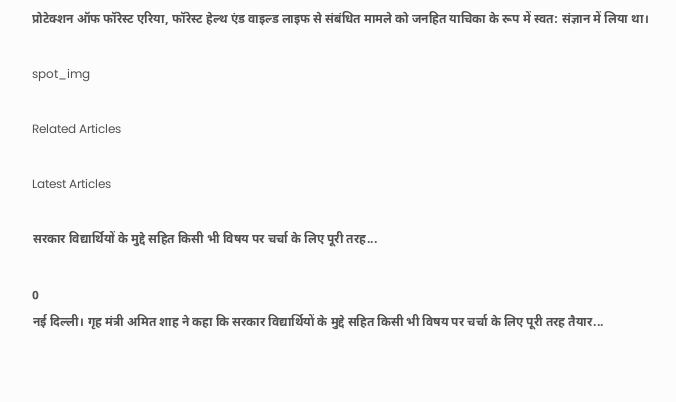प्रोटेक्शन ऑफ फॉरेस्ट एरिया, फॉरेस्ट हेल्थ एंड वाइल्ड लाइफ से संबंधित मामले को जनहित याचिका के रूप में स्वत: संज्ञान में लिया था।

spot_img

Related Articles

Latest Articles

सरकार विद्यार्थियों के मुद्दे सहित किसी भी विषय पर चर्चा के लिए पूरी तरह...

0
नई दिल्ली। गृह मंत्री अमित शाह ने कहा कि सरकार विद्यार्थियों के मुद्दे सहित किसी भी विषय पर चर्चा के लिए पूरी तरह तैयार...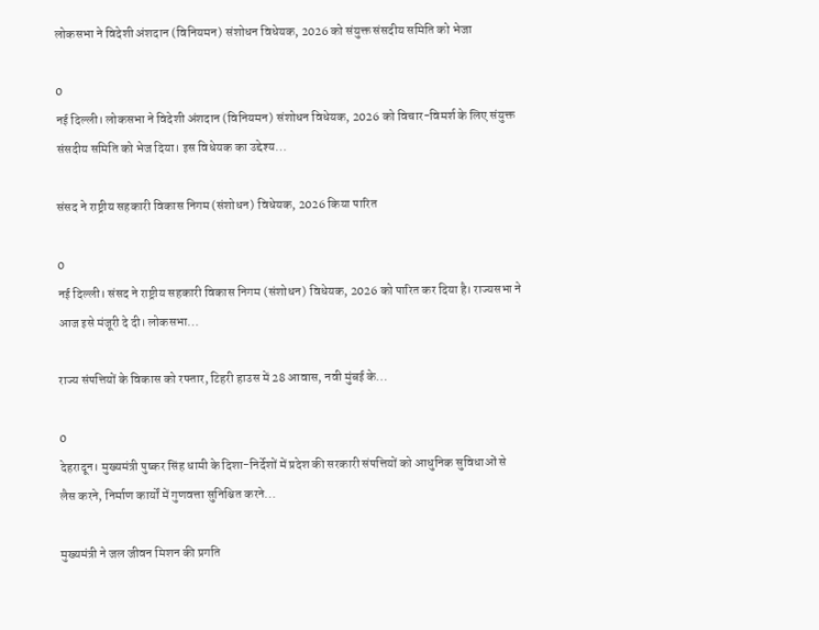लोकसभा ने विदेशी अंशदान (विनियमन) संशोधन विधेयक, 2026 को संयुक्त संसदीय समिति को भेजा

0
नई दिल्ली। लोकसभा ने विदेशी अंशदान (विनियमन) संशोधन विधेयक, 2026 को विचार-विमर्श के लिए संयुक्त संसदीय समिति को भेज दिया। इस विधेयक का उद्देश्य...

संसद ने राष्ट्रीय सहकारी विकास निगम (संशोधन) विधेयक, 2026 किया पारित

0
नई दिल्ली। संसद ने राष्ट्रीय सहकारी विकास निगम (संशोधन) विधेयक, 2026 को पारित कर दिया है। राज्यसभा ने आज इसे मंजूरी दे दी। लोकसभा...

राज्य संपत्तियों के विकास को रफ्तार, टिहरी हाउस में 28 आवास, नवी मुंबई के...

0
देहरादून। मुख्यमंत्री पुष्कर सिंह धामी के दिशा-निर्देशों में प्रदेश की सरकारी संपत्तियों को आधुनिक सुविधाओं से लैस करने, निर्माण कार्यों में गुणवत्ता सुनिश्चित करने...

मुख्यमंत्री ने जल जीवन मिशन की प्रगति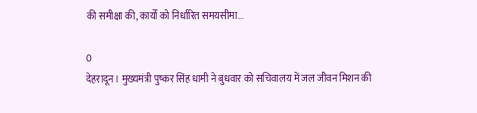की समीक्षा की, कार्यों को निर्धारित समयसीमा...

0
देहरादून। मुख्यमंत्री पुष्कर सिंह धामी ने बुधवार को सचिवालय में जल जीवन मिशन की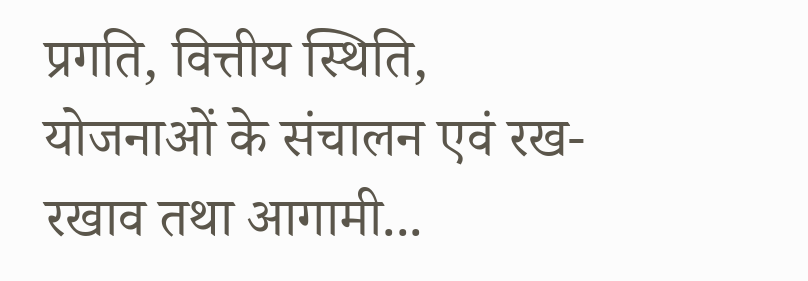प्रगति, वित्तीय स्थिति, योजनाओं के संचालन एवं रख-रखाव तथा आगामी...